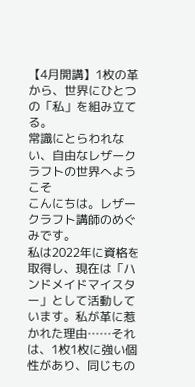【4月開講】1枚の革から、世界にひとつの「私」を組み立てる。
常識にとらわれない、自由なレザークラフトの世界へようこそ
こんにちは。レザークラフト講師のめぐみです。
私は2022年に資格を取得し、現在は「ハンドメイドマイスター」として活動しています。私が革に惹かれた理由……それは、1枚1枚に強い個性があり、同じもの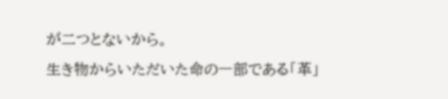が二つとないから。
生き物からいただいた命の一部である「革」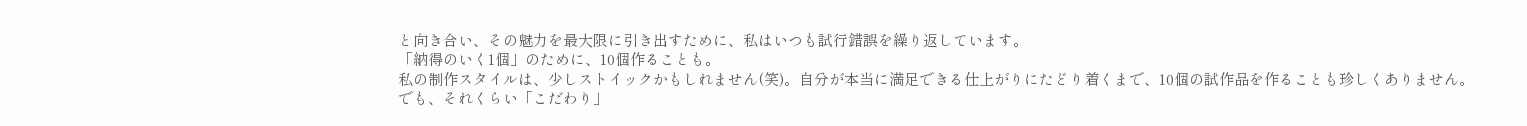と向き合い、その魅力を最大限に引き出すために、私はいつも試行錯誤を繰り返しています。
「納得のいく1個」のために、10個作ることも。
私の制作スタイルは、少しストイックかもしれません(笑)。自分が本当に満足できる仕上がりにたどり着くまで、10個の試作品を作ることも珍しくありません。
でも、それくらい「こだわり」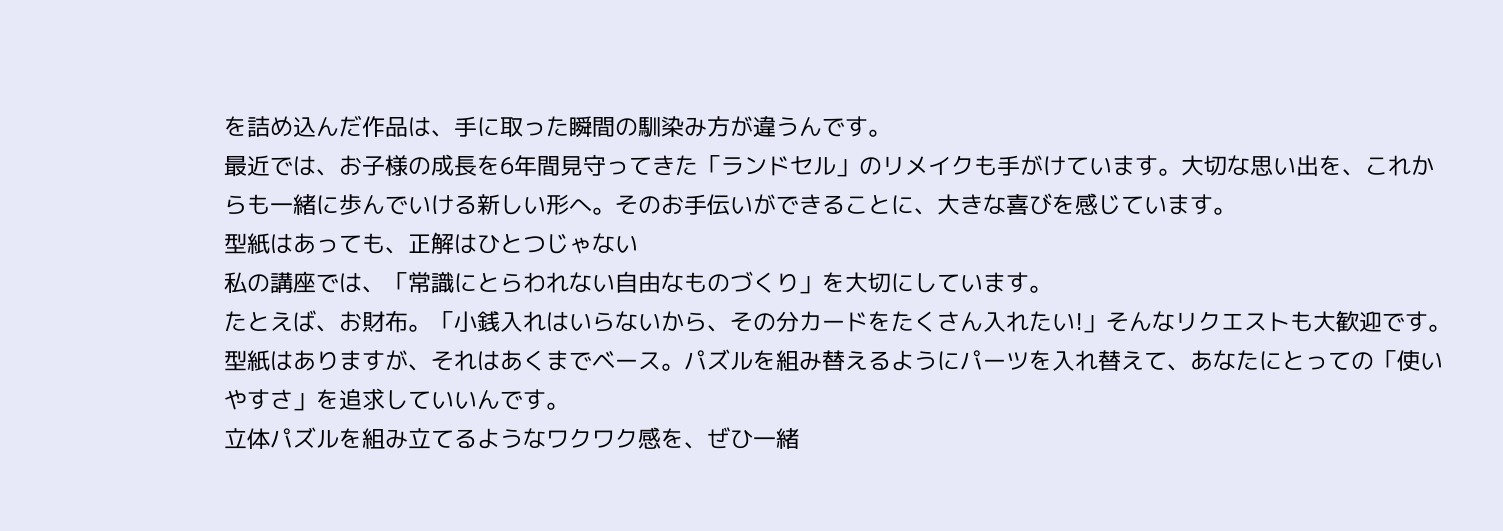を詰め込んだ作品は、手に取った瞬間の馴染み方が違うんです。
最近では、お子様の成長を6年間見守ってきた「ランドセル」のリメイクも手がけています。大切な思い出を、これからも一緒に歩んでいける新しい形へ。そのお手伝いができることに、大きな喜びを感じています。
型紙はあっても、正解はひとつじゃない
私の講座では、「常識にとらわれない自由なものづくり」を大切にしています。
たとえば、お財布。「小銭入れはいらないから、その分カードをたくさん入れたい!」そんなリクエストも大歓迎です。型紙はありますが、それはあくまでベース。パズルを組み替えるようにパーツを入れ替えて、あなたにとっての「使いやすさ」を追求していいんです。
立体パズルを組み立てるようなワクワク感を、ぜひ一緒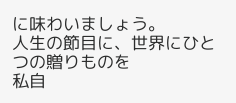に味わいましょう。
人生の節目に、世界にひとつの贈りものを
私自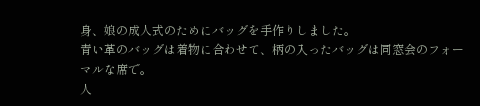身、娘の成人式のためにバッグを手作りしました。
青い革のバッグは着物に合わせて、柄の入ったバッグは同窓会のフォーマルな席で。
人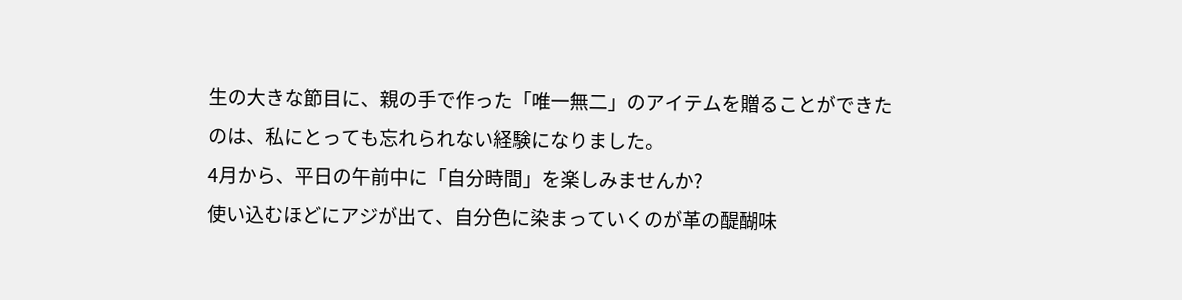生の大きな節目に、親の手で作った「唯一無二」のアイテムを贈ることができたのは、私にとっても忘れられない経験になりました。
4月から、平日の午前中に「自分時間」を楽しみませんか?
使い込むほどにアジが出て、自分色に染まっていくのが革の醍醐味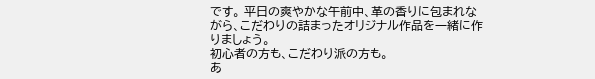です。 平日の爽やかな午前中、革の香りに包まれながら、こだわりの詰まったオリジナル作品を一緒に作りましょう。
初心者の方も、こだわり派の方も。
あ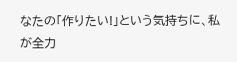なたの「作りたい!」という気持ちに、私が全力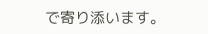で寄り添います。